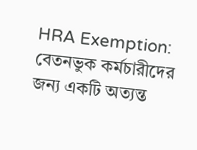HRA Exemption: বেতনভুক কর্মচারীদের জন্য একটি অত্যন্ত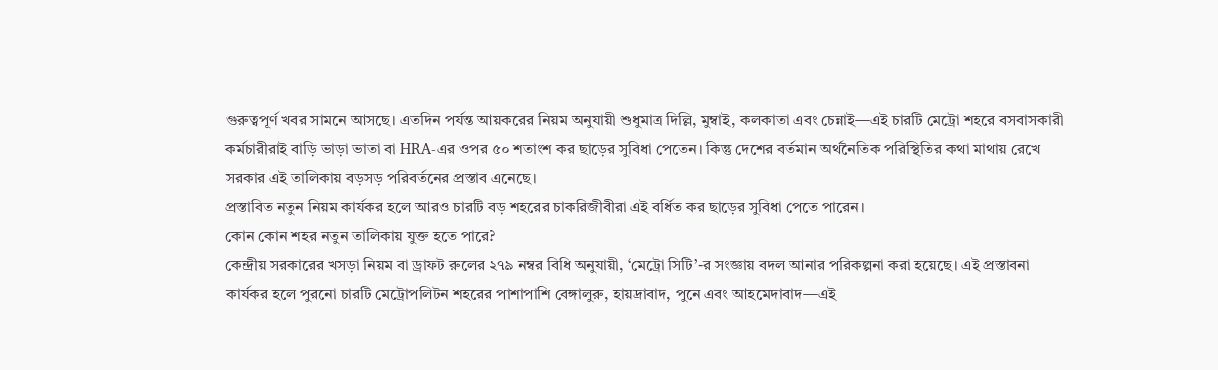গুরুত্বপূর্ণ খবর সামনে আসছে। এতদিন পর্যন্ত আয়করের নিয়ম অনুযায়ী শুধুমাত্র দিল্লি, মুম্বাই, কলকাতা এবং চেন্নাই—এই চারটি মেট্রো শহরে বসবাসকারী কর্মচারীরাই বাড়ি ভাড়া ভাতা বা HRA-এর ওপর ৫০ শতাংশ কর ছাড়ের সুবিধা পেতেন। কিন্তু দেশের বর্তমান অর্থনৈতিক পরিস্থিতির কথা মাথায় রেখে সরকার এই তালিকায় বড়সড় পরিবর্তনের প্রস্তাব এনেছে।
প্রস্তাবিত নতুন নিয়ম কার্যকর হলে আরও চারটি বড় শহরের চাকরিজীবীরা এই বর্ধিত কর ছাড়ের সুবিধা পেতে পারেন।
কোন কোন শহর নতুন তালিকায় যুক্ত হতে পারে?
কেন্দ্রীয় সরকারের খসড়া নিয়ম বা ড্রাফট রুলের ২৭৯ নম্বর বিধি অনুযায়ী, ‘মেট্রো সিটি’-র সংজ্ঞায় বদল আনার পরিকল্পনা করা হয়েছে। এই প্রস্তাবনা কার্যকর হলে পুরনো চারটি মেট্রোপলিটন শহরের পাশাপাশি বেঙ্গালুরু, হায়দ্রাবাদ, পুনে এবং আহমেদাবাদ—এই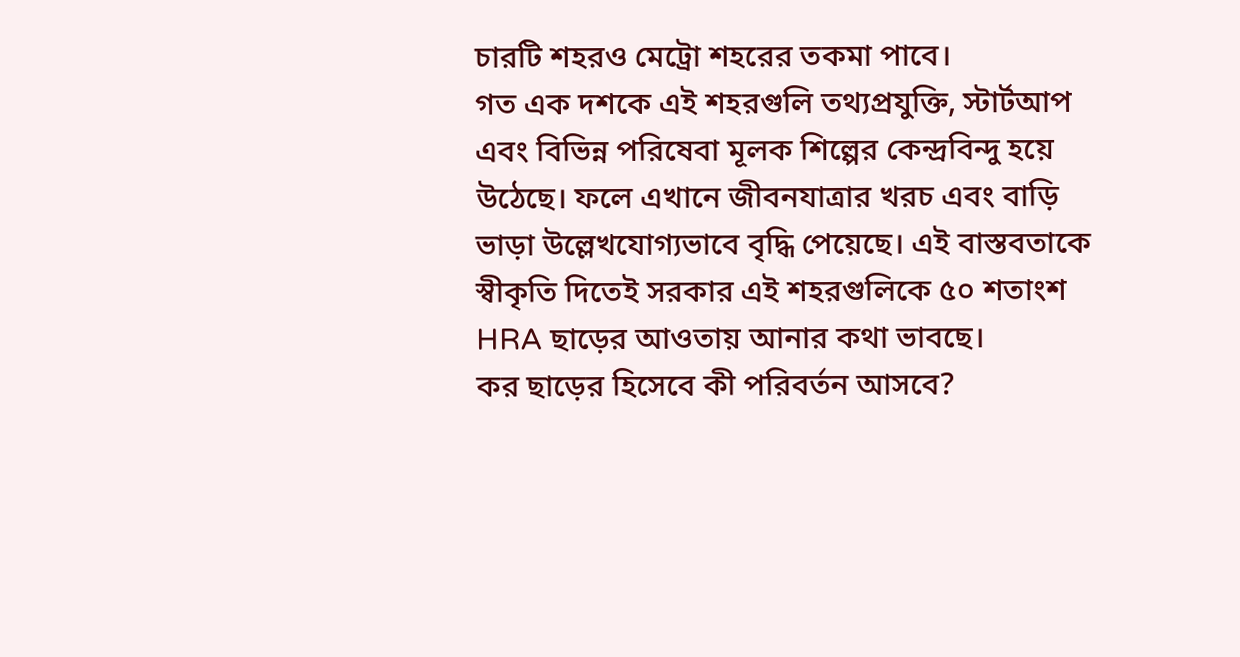চারটি শহরও মেট্রো শহরের তকমা পাবে।
গত এক দশকে এই শহরগুলি তথ্যপ্রযুক্তি, স্টার্টআপ এবং বিভিন্ন পরিষেবা মূলক শিল্পের কেন্দ্রবিন্দু হয়ে উঠেছে। ফলে এখানে জীবনযাত্রার খরচ এবং বাড়ি ভাড়া উল্লেখযোগ্যভাবে বৃদ্ধি পেয়েছে। এই বাস্তবতাকে স্বীকৃতি দিতেই সরকার এই শহরগুলিকে ৫০ শতাংশ HRA ছাড়ের আওতায় আনার কথা ভাবছে।
কর ছাড়ের হিসেবে কী পরিবর্তন আসবে?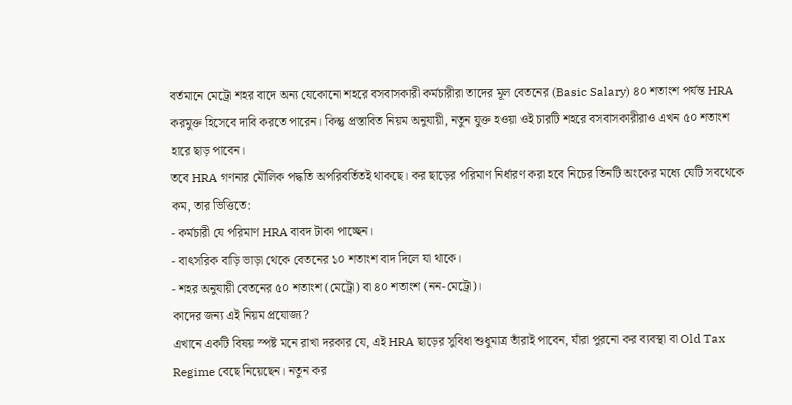বর্তমানে মেট্রো শহর বাদে অন্য যেকোনো শহরে বসবাসকারী কর্মচারীরা তাদের মূল বেতনের (Basic Salary) ৪০ শতাংশ পর্যন্ত HRA করমুক্ত হিসেবে দাবি করতে পারেন। কিন্তু প্রস্তাবিত নিয়ম অনুযায়ী, নতুন যুক্ত হওয়া ওই চারটি শহরে বসবাসকারীরাও এখন ৫০ শতাংশ হারে ছাড় পাবেন।
তবে HRA গণনার মৌলিক পদ্ধতি অপরিবর্তিতই থাকছে। কর ছাড়ের পরিমাণ নির্ধারণ করা হবে নিচের তিনটি অংকের মধ্যে যেটি সবথেকে কম, তার ভিত্তিতে:
- কর্মচারী যে পরিমাণ HRA বাবদ টাকা পাচ্ছেন।
- বাৎসরিক বাড়ি ভাড়া থেকে বেতনের ১০ শতাংশ বাদ দিলে যা থাকে।
- শহর অনুযায়ী বেতনের ৫০ শতাংশ (মেট্রো) বা ৪০ শতাংশ (নন-মেট্রো)।
কাদের জন্য এই নিয়ম প্রযোজ্য?
এখানে একটি বিষয় স্পষ্ট মনে রাখা দরকার যে, এই HRA ছাড়ের সুবিধা শুধুমাত্র তাঁরাই পাবেন, যাঁরা পুরনো কর ব্যবস্থা বা Old Tax Regime বেছে নিয়েছেন। নতুন কর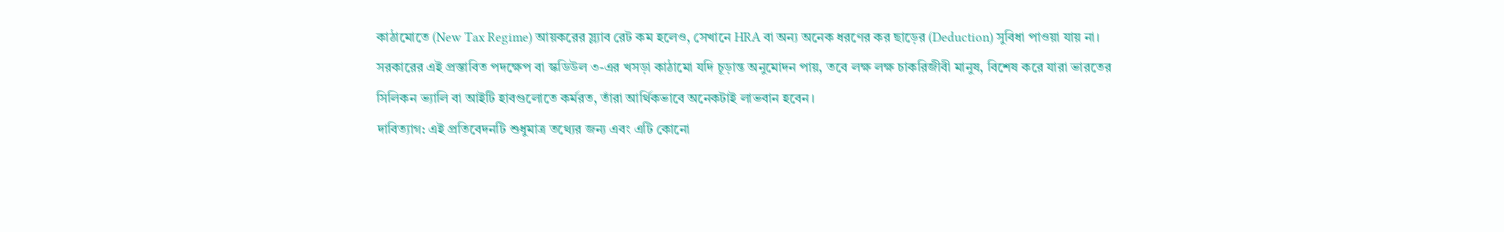কাঠামোতে (New Tax Regime) আয়করের স্ল্যাব রেট কম হলেও, সেখানে HRA বা অন্য অনেক ধরণের কর ছাড়ের (Deduction) সুবিধা পাওয়া যায় না।
সরকারের এই প্রস্তাবিত পদক্ষেপ বা স্কডিউল ৩-এর খসড়া কাঠামো যদি চূড়ান্ত অনুমোদন পায়, তবে লক্ষ লক্ষ চাকরিজীবী মানুষ, বিশেষ করে যারা ভারতের সিলিকন ভ্যালি বা আইটি হাবগুলোতে কর্মরত, তাঁরা আর্থিকভাবে অনেকটাই লাভবান হবেন।
দাবিত্যাগ: এই প্রতিবেদনটি শুধুমাত্র তথ্যের জন্য এবং এটি কোনো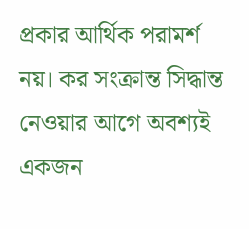প্রকার আর্থিক পরামর্শ নয়। কর সংক্রান্ত সিদ্ধান্ত নেওয়ার আগে অবশ্যই একজন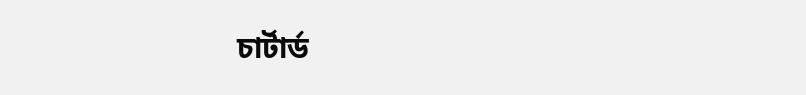চার্টার্ড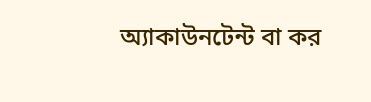অ্যাকাউনটেন্ট বা কর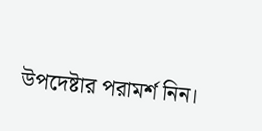উপদেষ্টার পরামর্শ নিন।